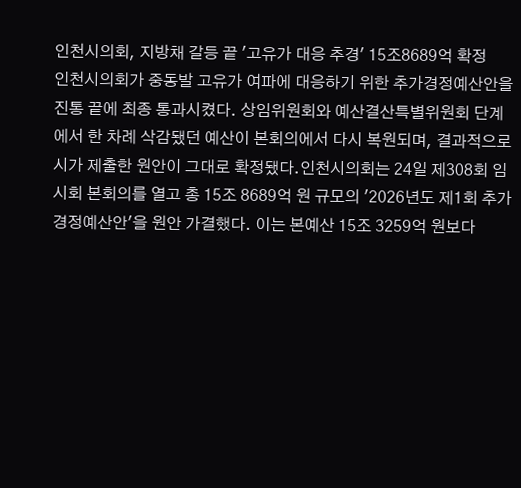인천시의회, 지방채 갈등 끝 '고유가 대응 추경' 15조8689억 확정
인천시의회가 중동발 고유가 여파에 대응하기 위한 추가경정예산안을 진통 끝에 최종 통과시켰다. 상임위원회와 예산결산특별위원회 단계에서 한 차례 삭감됐던 예산이 본회의에서 다시 복원되며, 결과적으로 시가 제출한 원안이 그대로 확정됐다.인천시의회는 24일 제308회 임시회 본회의를 열고 총 15조 8689억 원 규모의 '2026년도 제1회 추가경정예산안'을 원안 가결했다. 이는 본예산 15조 3259억 원보다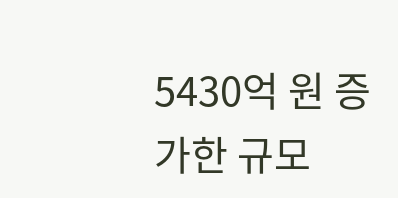5430억 원 증가한 규모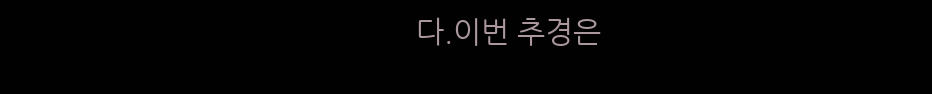다.이번 추경은